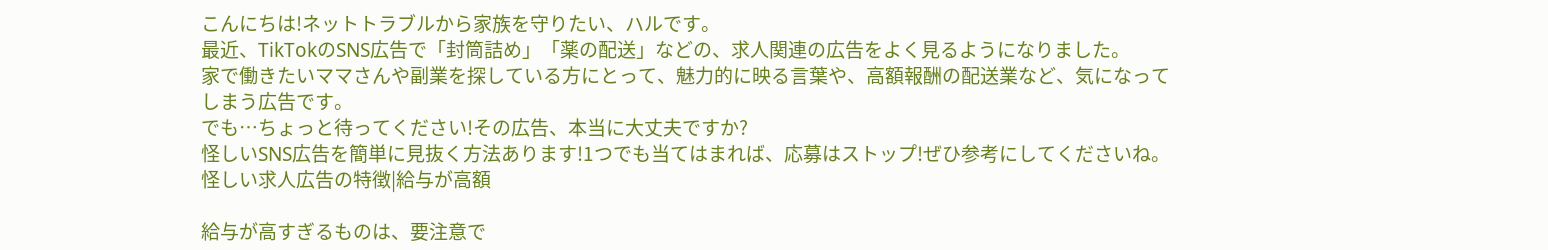こんにちは!ネットトラブルから家族を守りたい、ハルです。
最近、TikTokのSNS広告で「封筒詰め」「薬の配送」などの、求人関連の広告をよく見るようになりました。
家で働きたいママさんや副業を探している方にとって、魅力的に映る言葉や、高額報酬の配送業など、気になってしまう広告です。
でも…ちょっと待ってください!その広告、本当に大丈夫ですか?
怪しいSNS広告を簡単に見抜く方法あります!1つでも当てはまれば、応募はストップ!ぜひ参考にしてくださいね。
怪しい求人広告の特徴|給与が高額

給与が高すぎるものは、要注意で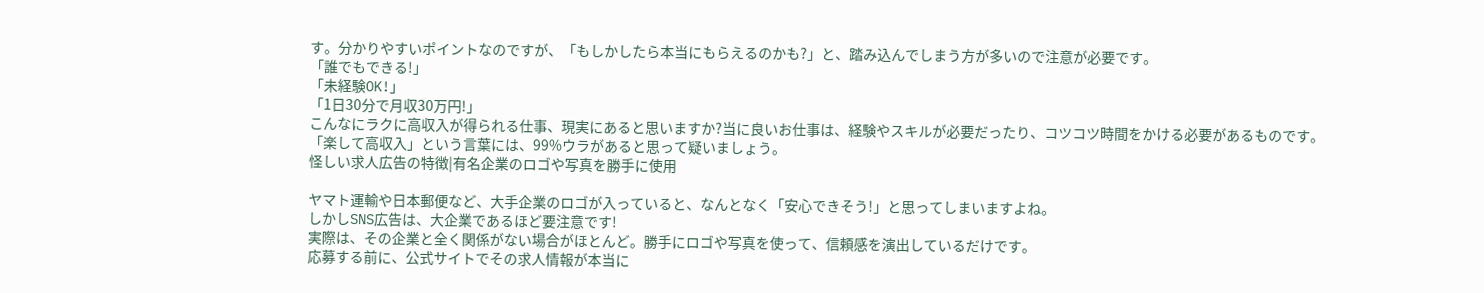す。分かりやすいポイントなのですが、「もしかしたら本当にもらえるのかも?」と、踏み込んでしまう方が多いので注意が必要です。
「誰でもできる!」
「未経験OK!」
「1日30分で月収30万円!」
こんなにラクに高収入が得られる仕事、現実にあると思いますか?当に良いお仕事は、経験やスキルが必要だったり、コツコツ時間をかける必要があるものです。
「楽して高収入」という言葉には、99%ウラがあると思って疑いましょう。
怪しい求人広告の特徴|有名企業のロゴや写真を勝手に使用

ヤマト運輸や日本郵便など、大手企業のロゴが入っていると、なんとなく「安心できそう!」と思ってしまいますよね。
しかしSNS広告は、大企業であるほど要注意です!
実際は、その企業と全く関係がない場合がほとんど。勝手にロゴや写真を使って、信頼感を演出しているだけです。
応募する前に、公式サイトでその求人情報が本当に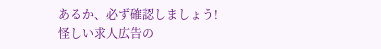あるか、必ず確認しましょう!
怪しい求人広告の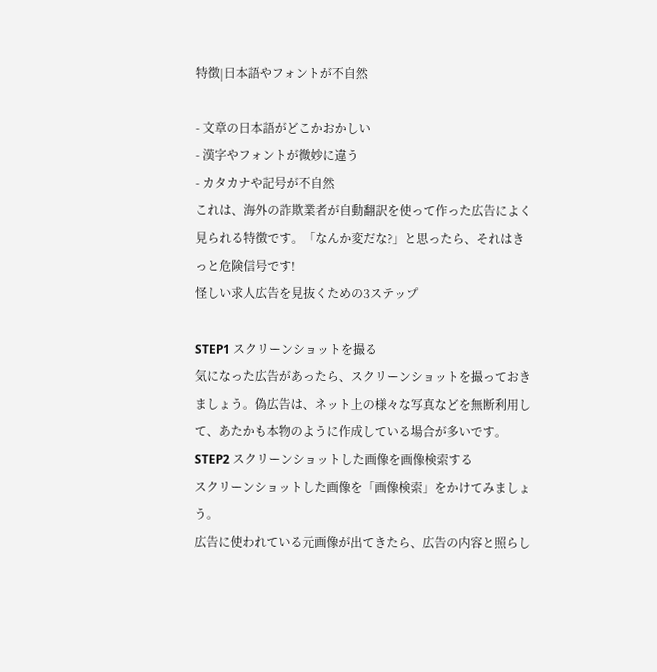特徴|日本語やフォントが不自然

- 文章の日本語がどこかおかしい
- 漢字やフォントが微妙に違う
- カタカナや記号が不自然
これは、海外の詐欺業者が自動翻訳を使って作った広告によく見られる特徴です。「なんか変だな?」と思ったら、それはきっと危険信号です!
怪しい求人広告を見抜くための3ステップ

STEP1 スクリーンショットを撮る
気になった広告があったら、スクリーンショットを撮っておきましょう。偽広告は、ネット上の様々な写真などを無断利用して、あたかも本物のように作成している場合が多いです。
STEP2 スクリーンショットした画像を画像検索する
スクリーンショットした画像を「画像検索」をかけてみましょう。
広告に使われている元画像が出てきたら、広告の内容と照らし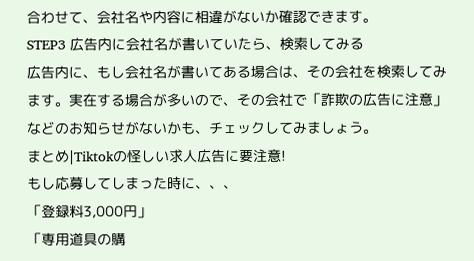合わせて、会社名や内容に相違がないか確認できます。
STEP3 広告内に会社名が書いていたら、検索してみる
広告内に、もし会社名が書いてある場合は、その会社を検索してみます。実在する場合が多いので、その会社で「詐欺の広告に注意」などのお知らせがないかも、チェックしてみましょう。
まとめ|Tiktokの怪しい求人広告に要注意!
もし応募してしまった時に、、、
「登録料3,000円」
「専用道具の購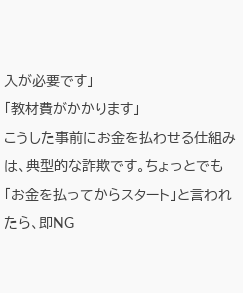入が必要です」
「教材費がかかります」
こうした事前にお金を払わせる仕組みは、典型的な詐欺です。ちょっとでも「お金を払ってからスタート」と言われたら、即NG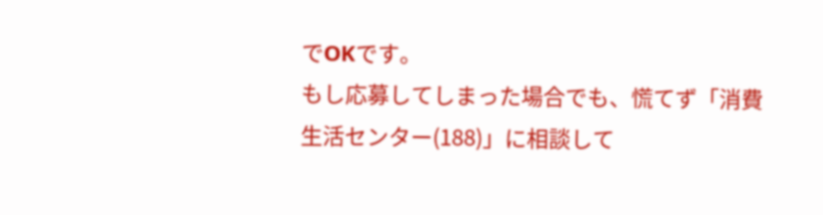でOKです。
もし応募してしまった場合でも、慌てず「消費生活センター(188)」に相談して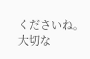くださいね。
大切な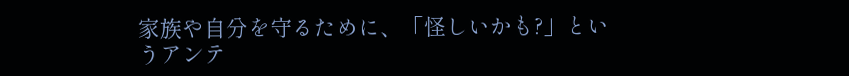家族や自分を守るために、「怪しいかも?」というアンテ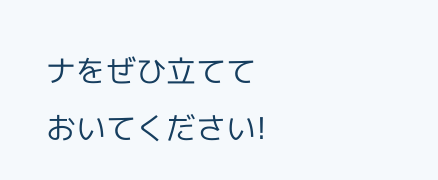ナをぜひ立てておいてください!